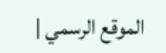الموقع الرسمي |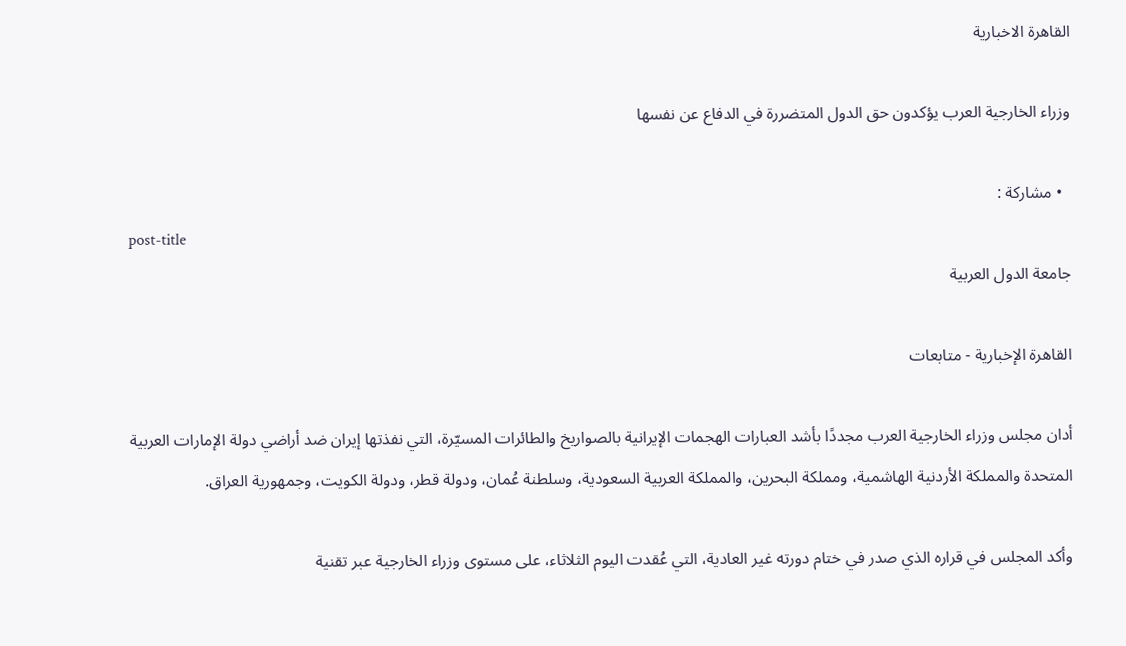القاهرة الاخبارية

وزراء الخارجية العرب يؤكدون حق الدول المتضررة في الدفاع عن نفسها

  • مشاركة :
post-title
جامعة الدول العربية

القاهرة الإخبارية - متابعات

أدان مجلس وزراء الخارجية العرب مجددًا بأشد العبارات الهجمات الإيرانية بالصواريخ والطائرات المسيّرة، التي نفذتها إيران ضد أراضي دولة الإمارات العربية المتحدة والمملكة الأردنية الهاشمية، ومملكة البحرين، والمملكة العربية السعودية، وسلطنة عُمان، ودولة قطر، ودولة الكويت، وجمهورية العراق.

وأكد المجلس في قراره الذي صدر في ختام دورته غير العادية، التي عُقدت اليوم الثلاثاء، على مستوى وزراء الخارجية عبر تقنية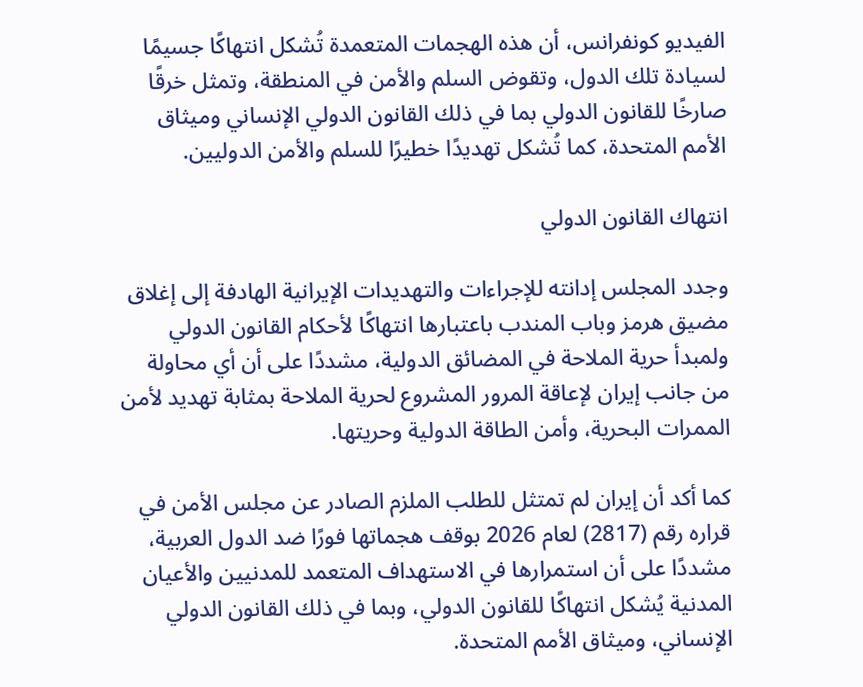الفيديو كونفرانس، أن هذه الهجمات المتعمدة تُشكل انتهاكًا جسيمًا لسيادة تلك الدول، وتقوض السلم والأمن في المنطقة، وتمثل خرقًا صارخًا للقانون الدولي بما في ذلك القانون الدولي الإنساني وميثاق الأمم المتحدة، كما تُشكل تهديدًا خطيرًا للسلم والأمن الدوليين.

انتهاك القانون الدولي

وجدد المجلس إدانته للإجراءات والتهديدات الإيرانية الهادفة إلى إغلاق مضيق هرمز وباب المندب باعتبارها انتهاكًا لأحكام القانون الدولي ولمبدأ حرية الملاحة في المضائق الدولية، مشددًا على أن أي محاولة من جانب إيران لإعاقة المرور المشروع لحرية الملاحة بمثابة تهديد لأمن الممرات البحرية، وأمن الطاقة الدولية وحريتها.

كما أكد أن إيران لم تمتثل للطلب الملزم الصادر عن مجلس الأمن في قراره رقم (2817) لعام 2026 بوقف هجماتها فورًا ضد الدول العربية، مشددًا على أن استمرارها في الاستهداف المتعمد للمدنيين والأعيان المدنية يُشكل انتهاكًا للقانون الدولي، وبما في ذلك القانون الدولي الإنساني، وميثاق الأمم المتحدة.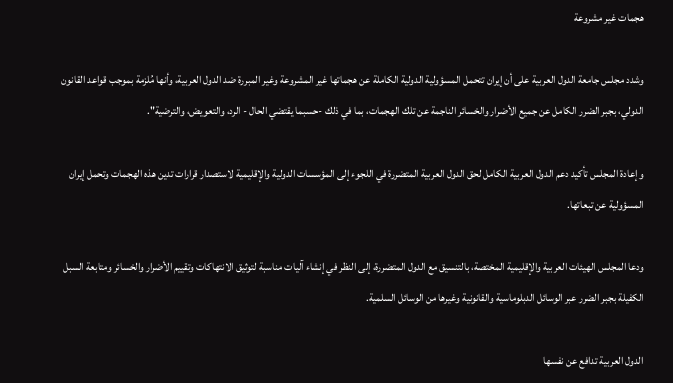هجمات غير مشروعة

وشدد مجلس جامعة الدول العربية على أن إيران تتحمل المسؤولية الدولية الكاملة عن هجماتها غير المشروعة وغير المبررة ضد الدول العربية، وأنها مُلزمة بموجب قواعد القانون الدولي، بجبر الضرر الكامل عن جميع الأضرار والخسائر الناجمة عن تلك الهجمات، بما في ذلك -حسبما يقتضي الحال - الرد، والتعويض، والترضية".

وإعادة المجلس تأكيد دعم الدول العربية الكامل لحق الدول العربية المتضررة في اللجوء إلى المؤسسات الدولية والإقليمية لاستصدار قرارات تدين هذه الهجمات وتحمل إيران المسؤولية عن تبعاتها.

ودعا المجلس الهيئات العربية والإقليمية المختصة، بالتنسيق مع الدول المتضررة، إلى النظر في إنشاء آليات مناسبة لتوثيق الانتهاكات وتقييم الأضرار والخسائر ومتابعة السبل الكفيلة بجبر الضرر عبر الوسائل الدبلوماسية والقانونية وغيرها من الوسائل السلمية.

الدول العربية تدافع عن نفسها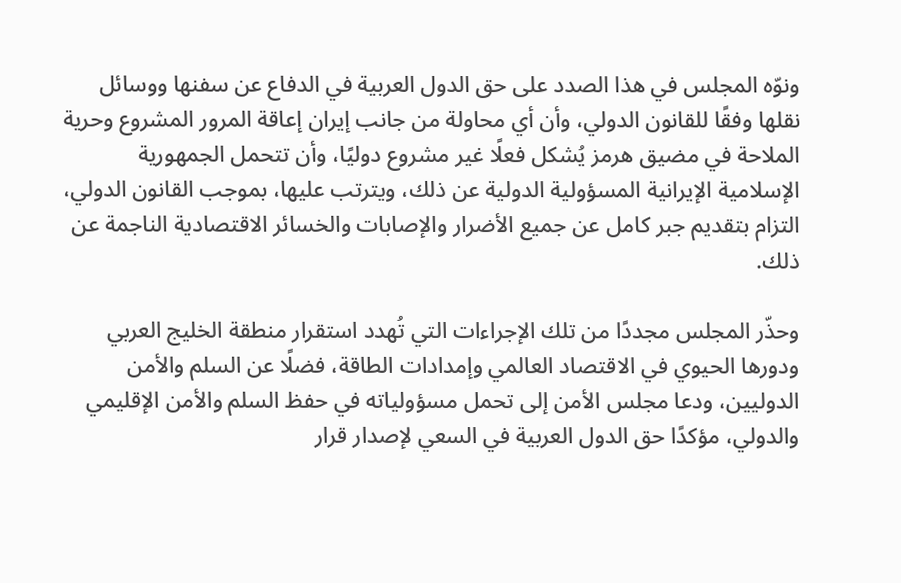ونوّه المجلس في هذا الصدد على حق الدول العربية في الدفاع عن سفنها ووسائل نقلها وفقًا للقانون الدولي، وأن أي محاولة من جانب إيران إعاقة المرور المشروع وحرية الملاحة في مضيق هرمز يُشكل فعلًا غير مشروع دوليًا، وأن تتحمل الجمهورية الإسلامية الإيرانية المسؤولية الدولية عن ذلك، ويترتب عليها، بموجب القانون الدولي، التزام بتقديم جبر كامل عن جميع الأضرار والإصابات والخسائر الاقتصادية الناجمة عن ذلك.

وحذّر المجلس مجددًا من تلك الإجراءات التي تُهدد استقرار منطقة الخليج العربي ودورها الحيوي في الاقتصاد العالمي وإمدادات الطاقة، فضلًا عن السلم والأمن الدوليين، ودعا مجلس الأمن إلى تحمل مسؤولياته في حفظ السلم والأمن الإقليمي والدولي، مؤكدًا حق الدول العربية في السعي لإصدار قرار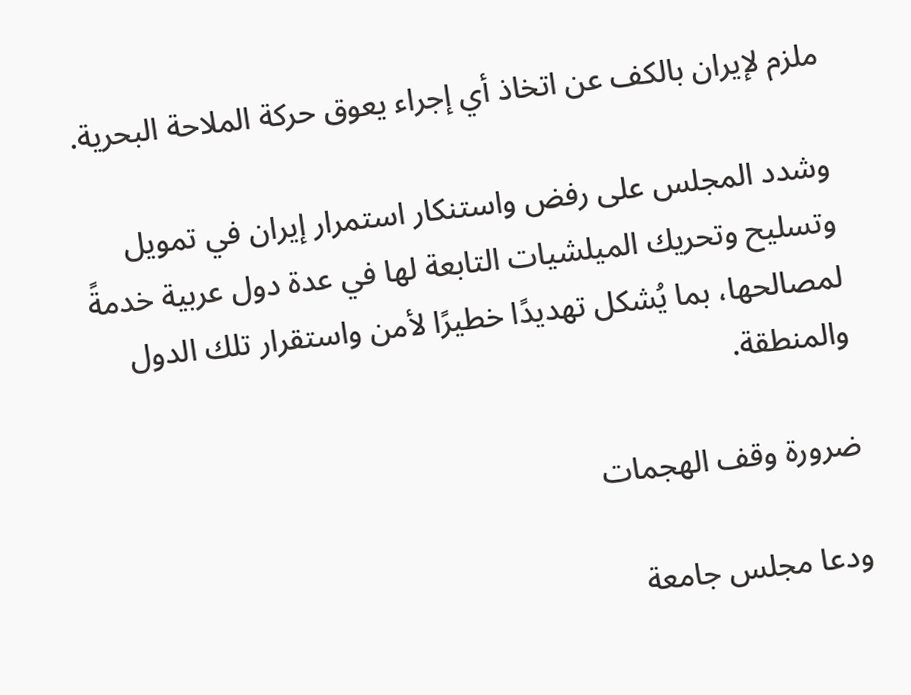ملزم لإيران بالكف عن اتخاذ أي إجراء يعوق حركة الملاحة البحرية.

وشدد المجلس على رفض واستنكار استمرار إيران في تمويل وتسليح وتحريك الميلشيات التابعة لها في عدة دول عربية خدمةً لمصالحها، بما يُشكل تهديدًا خطيرًا لأمن واستقرار تلك الدول والمنطقة.

ضرورة وقف الهجمات

ودعا مجلس جامعة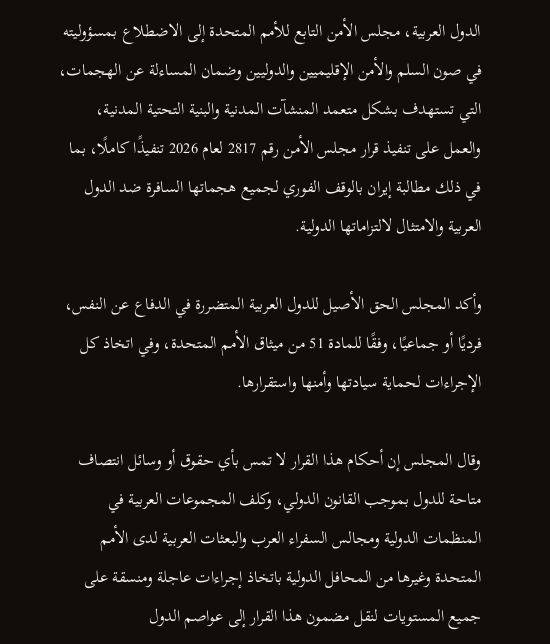الدول العربية، مجلس الأمن التابع للأمم المتحدة إلى الاضطلاع بمسؤوليته في صون السلم والأمن الإقليميين والدوليين وضمان المساءلة عن الهجمات، التي تستهدف بشكل متعمد المنشآت المدنية والبنية التحتية المدنية، والعمل على تنفيذ قرار مجلس الأمن رقم 2817 لعام 2026 تنفيذًا كاملًا، بما في ذلك مطالبة إيران بالوقف الفوري لجميع هجماتها السافرة ضد الدول العربية والامتثال لالتزاماتها الدولية.

وأكد المجلس الحق الأصيل للدول العربية المتضررة في الدفاع عن النفس، فرديًا أو جماعيًا، وفقًا للمادة 51 من ميثاق الأمم المتحدة، وفي اتخاذ كل الإجراءات لحماية سيادتها وأمنها واستقرارها.

وقال المجلس إن أحكام هذا القرار لا تمس بأي حقوق أو وسائل انتصاف متاحة للدول بموجب القانون الدولي، وكلف المجموعات العربية في المنظمات الدولية ومجالس السفراء العرب والبعثات العربية لدى الأمم المتحدة وغيرها من المحافل الدولية باتخاذ إجراءات عاجلة ومنسقة على جميع المستويات لنقل مضمون هذا القرار إلى عواصم الدول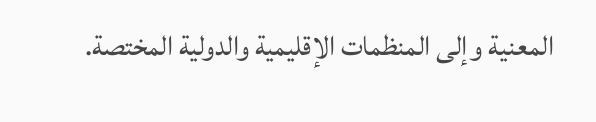المعنية وإلى المنظمات الإقليمية والدولية المختصة.